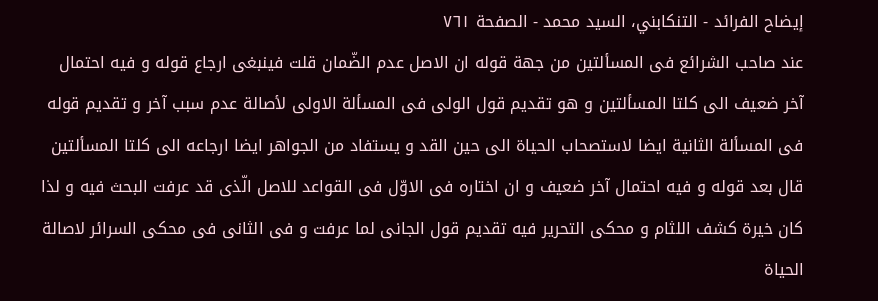إيضاح الفرائد - التنكابني، السيد محمد - الصفحة ٧٦١
عند صاحب الشرائع فى المسألتين من جهة قوله ان الاصل عدم الضّمان قلت فينبغى ارجاع قوله و فيه احتمال آخر ضعيف الى كلتا المسألتين و هو تقديم قول الولى فى المسألة الاولى لأصالة عدم سبب آخر و تقديم قوله فى المسألة الثانية ايضا لاستصحاب الحياة الى حين القد و يستفاد من الجواهر ايضا ارجاعه الى كلتا المسألتين قال بعد قوله و فيه احتمال آخر ضعيف و ان اختاره فى الاوّل فى القواعد للاصل الّذى قد عرفت البحث فيه و لذا كان خيرة كشف اللثام و محكى التحرير فيه تقديم قول الجانى لما عرفت و فى الثانى فى محكى السرائر لاصالة الحياة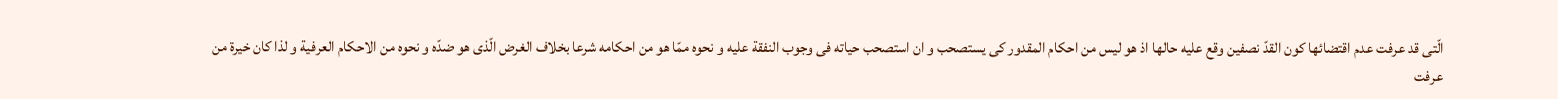الّتى قد عرفت عدم اقتضائها كون القدّ نصفين وقع عليه حالها اذ هو ليس من احكام المقدور كى يستصحب و ان استصحب حياته فى وجوب النفقة عليه و نحوه ممّا هو من احكامه شرعا بخلاف الغرض الّذى هو ضدّه و نحوه من الاحكام العرفية و لذا كان خيرة من عرفت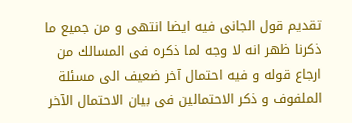تقديم قول الجانى فيه ايضا انتهى و من جميع ما ذكرنا ظهر انه لا وجه لما ذكره فى المسالك من ارجاع قوله و فيه احتمال آخر ضعيف الى مسئلة الملفوف و ذكر الاحتمالين فى بيان الاحتمال الآخر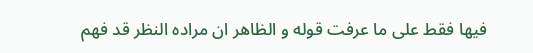فيها فقط على ما عرفت قوله و الظاهر ان مراده النظر قد فهم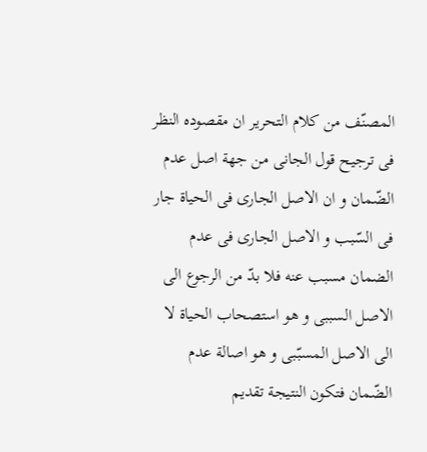المصنّف من كلام التحرير ان مقصوده النظر فى ترجيح قول الجانى من جهة اصل عدم الضّمان و ان الاصل الجارى فى الحياة جار فى السّبب و الاصل الجارى فى عدم الضمان مسبب عنه فلا بدّ من الرجوع الى الاصل السببى و هو استصحاب الحياة لا الى الاصل المسبّبى و هو اصالة عدم الضّمان فتكون النتيجة تقديم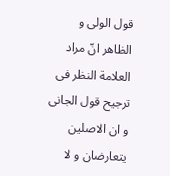قول الولى و الظاهر انّ مراد العلامة النظر فى ترجيح قول الجانى و ان الاصلين يتعارضان و لا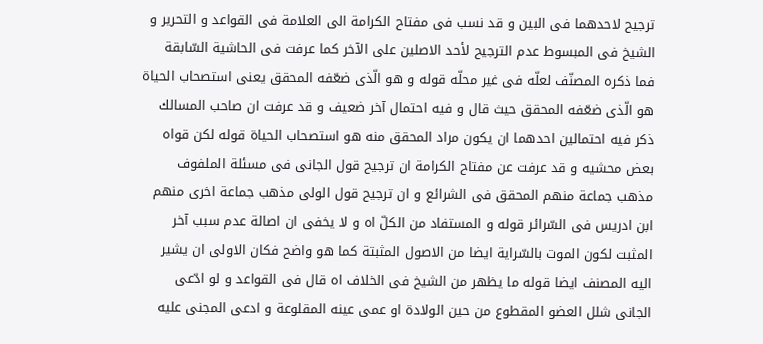ترجيح لاحدهما فى البين و قد نسب فى مفتاح الكرامة الى العلامة فى القواعد و التحرير و الشيخ فى المبسوط عدم الترجيح لأحد الاصلين على الآخر كما عرفت فى الحاشية السّابقة فما ذكره المصنّف لعلّه فى غير محلّه قوله و هو الّذى ضعّفه المحقق يعنى استصحاب الحياة هو الّذى ضعّفه المحقق حيث قال و فيه احتمال آخر ضعيف و قد عرفت ان صاحب المسالك ذكر فيه احتمالين احدهما ان يكون مراد المحقق منه هو استصحاب الحياة قوله لكن قواه بعض محشيه و قد عرفت عن مفتاح الكرامة ان ترجيح قول الجانى فى مسئلة الملفوف مذهب جماعة منهم المحقق فى الشرائع و ان ترجيح قول الولى مذهب جماعة اخرى منهم ابن ادريس فى السّرائر قوله و المستفاد من الكلّ اه و لا يخفى ان اصالة عدم سبب آخر المثبت لكون الموت بالسّراية ايضا من الاصول المثبتة كما هو واضح فكان الاولى ان يشير اليه المصنف ايضا قوله ما يظهر من الشيخ فى الخلاف اه قال فى القواعد و لو ادّعى الجانى شلل العضو المقطوع من حين الولادة او عمى عينه المقلوعة و ادعى المجنى عليه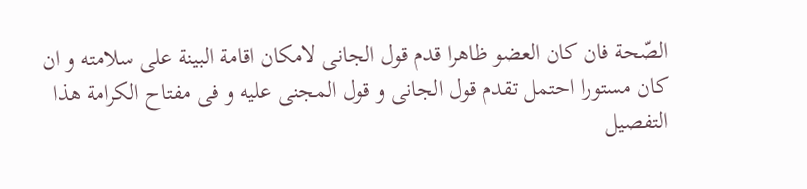الصّحة فان كان العضو ظاهرا قدم قول الجانى لامكان اقامة البينة على سلامته و ان كان مستورا احتمل تقدم قول الجانى و قول المجنى عليه و فى مفتاح الكرامة هذا التفصيل